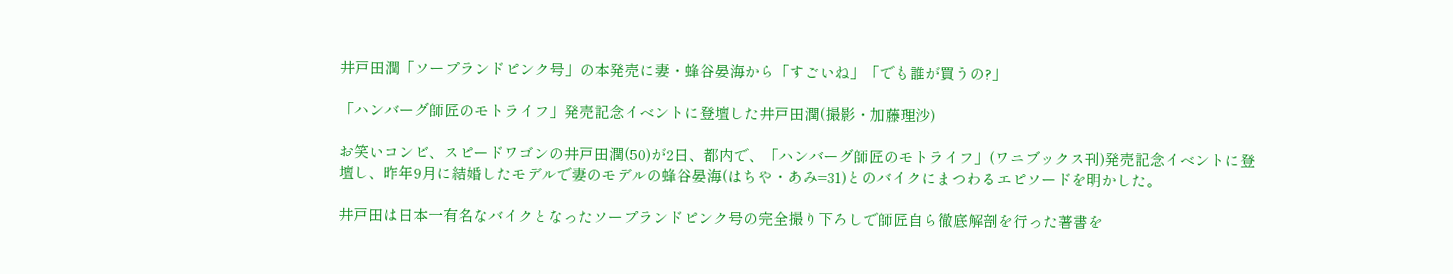井戸田潤「ソープランドピンク号」の本発売に妻・蜂谷晏海から「すごいね」「でも誰が買うの?」

「ハンバーグ師匠のモトライフ」発売記念イベントに登壇した井戸田潤(撮影・加藤理沙)

お笑いコンビ、スピードワゴンの井戸田潤(50)が2日、都内で、「ハンバーグ師匠のモトライフ」(ワニブックス刊)発売記念イベントに登壇し、昨年9月に結婚したモデルで妻のモデルの蜂谷晏海(はちや・あみ=31)とのバイクにまつわるエピソードを明かした。

井戸田は日本一有名なバイクとなったソープランドピンク号の完全撮り下ろしで師匠自ら徹底解剖を行った著書を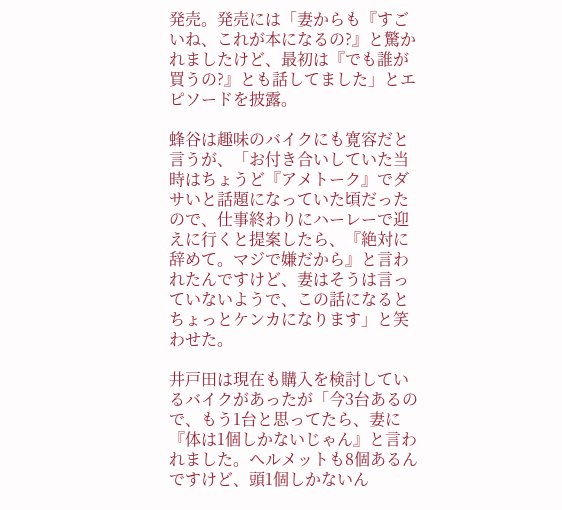発売。発売には「妻からも『すごいね、これが本になるの?』と驚かれましたけど、最初は『でも誰が買うの?』とも話してました」とエピソードを披露。

蜂谷は趣味のバイクにも寛容だと言うが、「お付き合いしていた当時はちょうど『アメトーク』でダサいと話題になっていた頃だったので、仕事終わりにハーレーで迎えに行くと提案したら、『絶対に辞めて。マジで嫌だから』と言われたんですけど、妻はそうは言っていないようで、この話になるとちょっとケンカになります」と笑わせた。

井戸田は現在も購入を検討しているバイクがあったが「今3台あるので、もう1台と思ってたら、妻に『体は1個しかないじゃん』と言われました。ヘルメットも8個あるんですけど、頭1個しかないん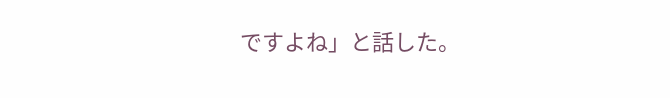ですよね」と話した。